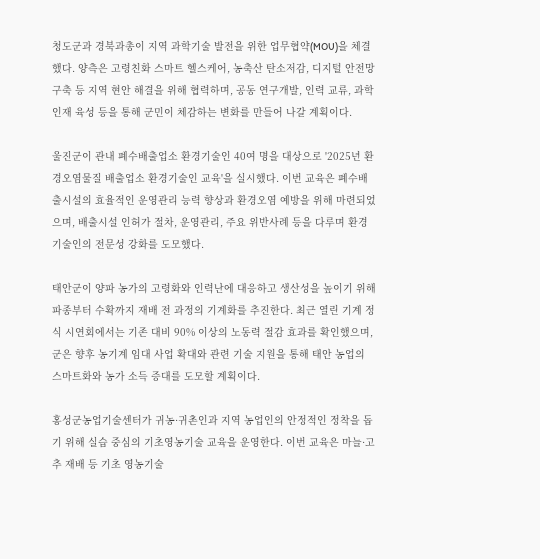청도군과 경북과총이 지역 과학기술 발전을 위한 업무협약(MOU)을 체결했다. 양측은 고령친화 스마트 헬스케어, 농축산 탄소저감, 디지털 안전망 구축 등 지역 현안 해결을 위해 협력하며, 공동 연구개발, 인력 교류, 과학인재 육성 등을 통해 군민이 체감하는 변화를 만들어 나갈 계획이다.

울진군이 관내 폐수배출업소 환경기술인 40여 명을 대상으로 '2025년 환경오염물질 배출업소 환경기술인 교육'을 실시했다. 이번 교육은 폐수배출시설의 효율적인 운영관리 능력 향상과 환경오염 예방을 위해 마련되었으며, 배출시설 인허가 절차, 운영관리, 주요 위반사례 등을 다루며 환경기술인의 전문성 강화를 도모했다.

태안군이 양파 농가의 고령화와 인력난에 대응하고 생산성을 높이기 위해 파종부터 수확까지 재배 전 과정의 기계화를 추진한다. 최근 열린 기계 정식 시연회에서는 기존 대비 90% 이상의 노동력 절감 효과를 확인했으며, 군은 향후 농기계 임대 사업 확대와 관련 기술 지원을 통해 태안 농업의 스마트화와 농가 소득 증대를 도모할 계획이다.

홍성군농업기술센터가 귀농·귀촌인과 지역 농업인의 안정적인 정착을 돕기 위해 실습 중심의 기초영농기술 교육을 운영한다. 이번 교육은 마늘·고추 재배 등 기초 영농기술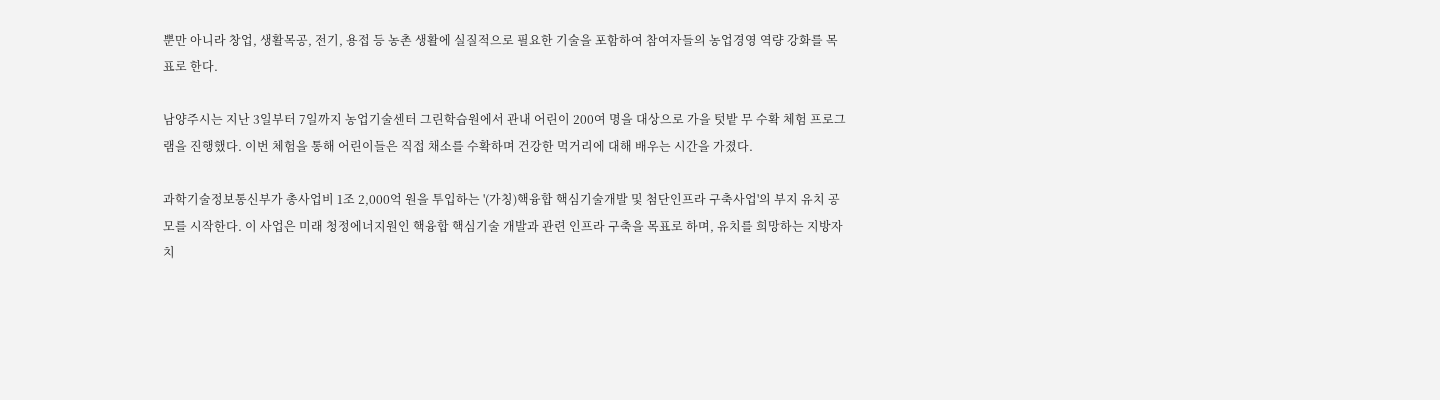뿐만 아니라 창업, 생활목공, 전기, 용접 등 농촌 생활에 실질적으로 필요한 기술을 포함하여 참여자들의 농업경영 역량 강화를 목표로 한다.

남양주시는 지난 3일부터 7일까지 농업기술센터 그린학습원에서 관내 어린이 200여 명을 대상으로 가을 텃밭 무 수확 체험 프로그램을 진행했다. 이번 체험을 통해 어린이들은 직접 채소를 수확하며 건강한 먹거리에 대해 배우는 시간을 가졌다.

과학기술정보통신부가 총사업비 1조 2,000억 원을 투입하는 '(가칭)핵융합 핵심기술개발 및 첨단인프라 구축사업'의 부지 유치 공모를 시작한다. 이 사업은 미래 청정에너지원인 핵융합 핵심기술 개발과 관련 인프라 구축을 목표로 하며, 유치를 희망하는 지방자치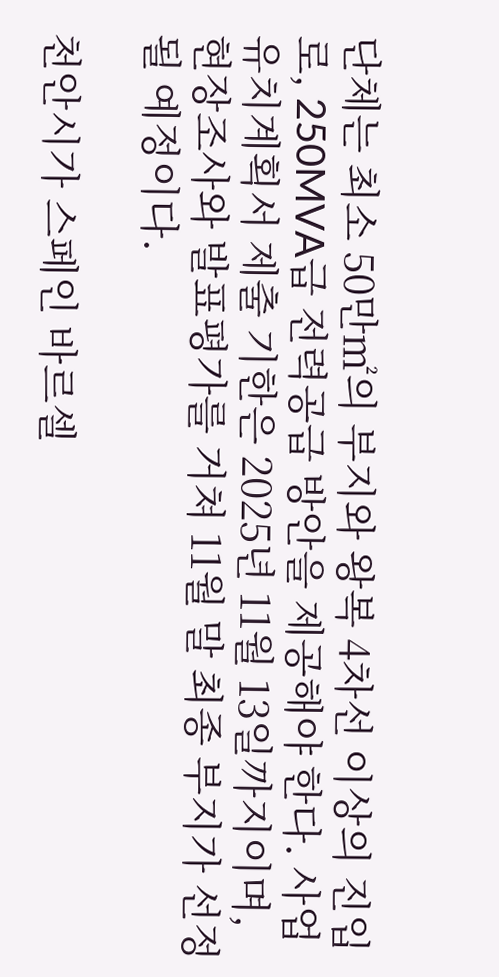단체는 최소 50만㎡의 부지와 왕복 4차선 이상의 진입로, 250MVA급 전력공급 방안을 제공해야 한다. 사업 유치계획서 제출 기한은 2025년 11월 13일까지이며, 현장조사와 발표평가를 거쳐 11월 말 최종 부지가 선정될 예정이다.

천안시가 스페인 바르셀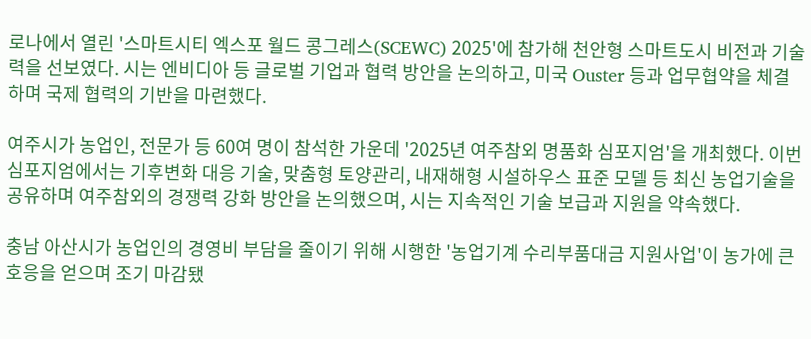로나에서 열린 '스마트시티 엑스포 월드 콩그레스(SCEWC) 2025'에 참가해 천안형 스마트도시 비전과 기술력을 선보였다. 시는 엔비디아 등 글로벌 기업과 협력 방안을 논의하고, 미국 Ouster 등과 업무협약을 체결하며 국제 협력의 기반을 마련했다.

여주시가 농업인, 전문가 등 60여 명이 참석한 가운데 '2025년 여주참외 명품화 심포지엄'을 개최했다. 이번 심포지엄에서는 기후변화 대응 기술, 맞춤형 토양관리, 내재해형 시설하우스 표준 모델 등 최신 농업기술을 공유하며 여주참외의 경쟁력 강화 방안을 논의했으며, 시는 지속적인 기술 보급과 지원을 약속했다.

충남 아산시가 농업인의 경영비 부담을 줄이기 위해 시행한 '농업기계 수리부품대금 지원사업'이 농가에 큰 호응을 얻으며 조기 마감됐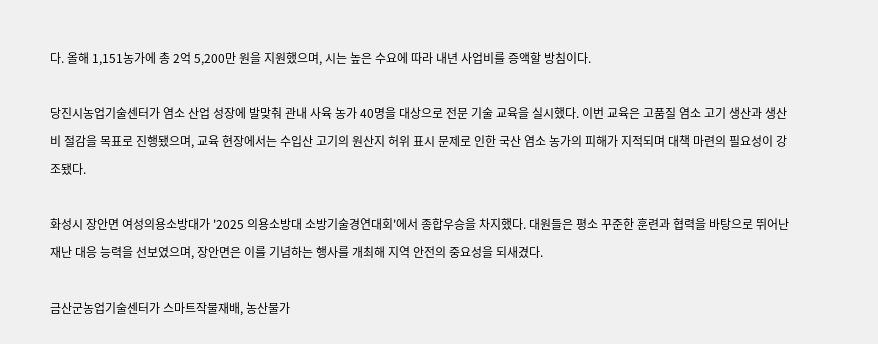다. 올해 1,151농가에 총 2억 5,200만 원을 지원했으며, 시는 높은 수요에 따라 내년 사업비를 증액할 방침이다.

당진시농업기술센터가 염소 산업 성장에 발맞춰 관내 사육 농가 40명을 대상으로 전문 기술 교육을 실시했다. 이번 교육은 고품질 염소 고기 생산과 생산비 절감을 목표로 진행됐으며, 교육 현장에서는 수입산 고기의 원산지 허위 표시 문제로 인한 국산 염소 농가의 피해가 지적되며 대책 마련의 필요성이 강조됐다.

화성시 장안면 여성의용소방대가 '2025 의용소방대 소방기술경연대회'에서 종합우승을 차지했다. 대원들은 평소 꾸준한 훈련과 협력을 바탕으로 뛰어난 재난 대응 능력을 선보였으며, 장안면은 이를 기념하는 행사를 개최해 지역 안전의 중요성을 되새겼다.

금산군농업기술센터가 스마트작물재배, 농산물가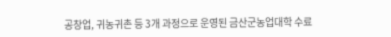공창업, 귀농귀촌 등 3개 과정으로 운영된 금산군농업대학 수료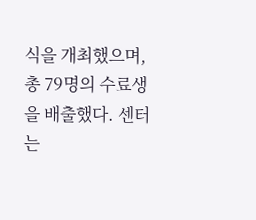식을 개최했으며, 총 79명의 수료생을 배출했다. 센터는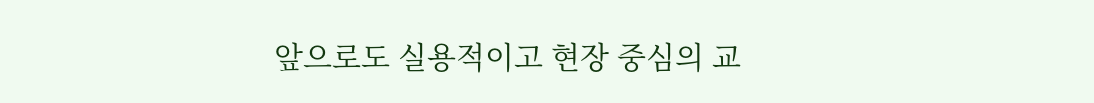앞으로도 실용적이고 현장 중심의 교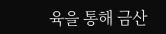육을 통해 금산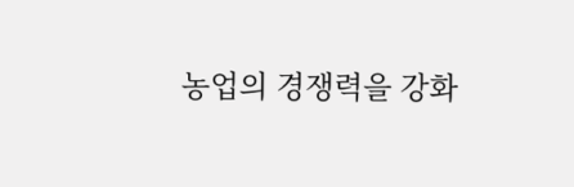농업의 경쟁력을 강화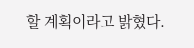할 계획이라고 밝혔다.